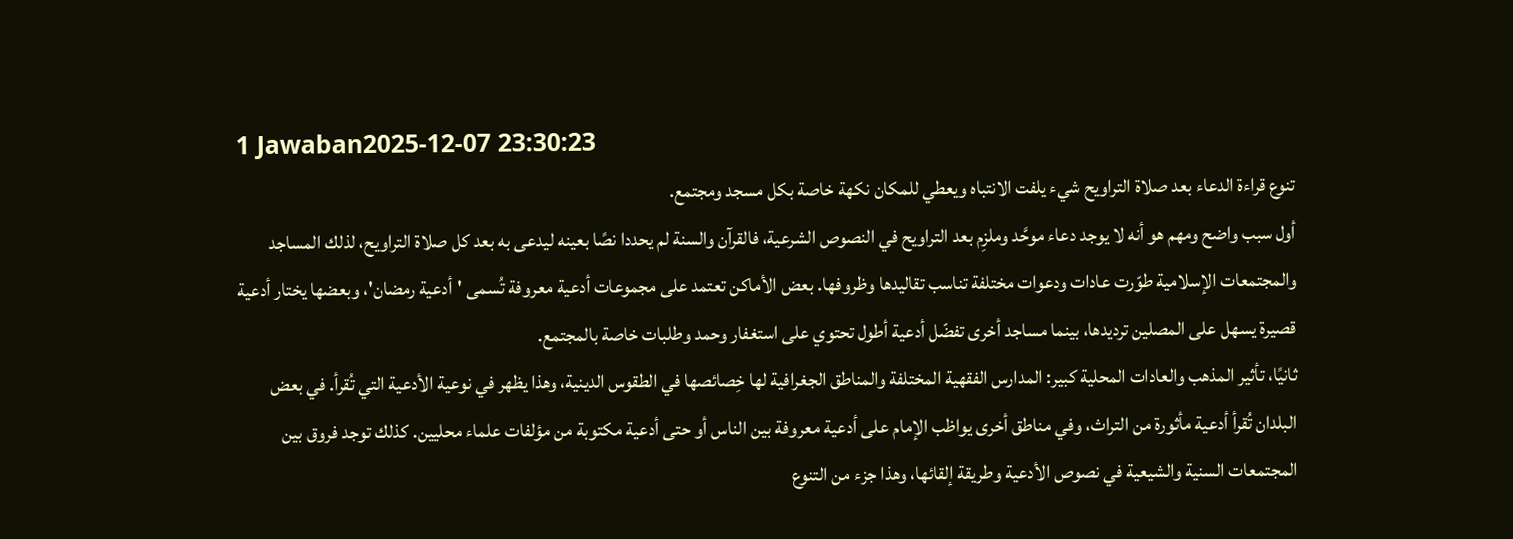1 Jawaban2025-12-07 23:30:23
تنوع قراءة الدعاء بعد صلاة التراويح شيء يلفت الانتباه ويعطي للمكان نكهة خاصة بكل مسجد ومجتمع.
أول سبب واضح ومهم هو أنه لا يوجد دعاء موحَّد وملزِم بعد التراويح في النصوص الشرعية، فالقرآن والسنة لم يحددا نصًا بعينه ليدعى به بعد كل صلاة التراويح، لذلك المساجد والمجتمعات الإسلامية طوّرت عادات ودعوات مختلفة تناسب تقاليدها وظروفها. بعض الأماكن تعتمد على مجموعات أدعية معروفة تُسمى 'أدعية رمضان'، وبعضها يختار أدعية قصيرة يسهل على المصلين ترديدها، بينما مساجد أخرى تفضّل أدعية أطول تحتوي على استغفار وحمد وطلبات خاصة بالمجتمع.
ثانيًا، تأثير المذهب والعادات المحلية كبير: المدارس الفقهية المختلفة والمناطق الجغرافية لها خِصائصها في الطقوس الدينية، وهذا يظهر في نوعية الأدعية التي تُقرأ. في بعض البلدان تُقرأ أدعية مأثورة من التراث، وفي مناطق أخرى يواظب الإمام على أدعية معروفة بين الناس أو حتى أدعية مكتوبة من مؤلفات علماء محليين. كذلك توجد فروق بين المجتمعات السنية والشيعية في نصوص الأدعية وطريقة إلقائها، وهذا جزء من التنوع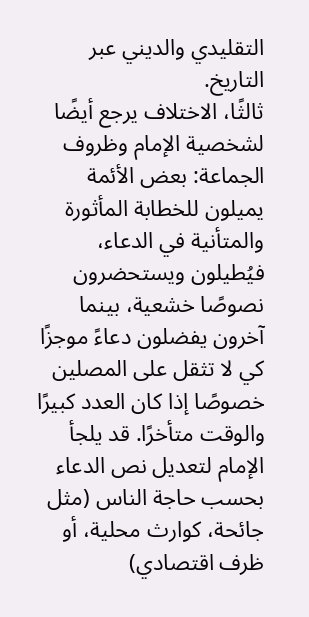التقليدي والديني عبر التاريخ.
ثالثًا، الاختلاف يرجع أيضًا لشخصية الإمام وظروف الجماعة: بعض الأئمة يميلون للخطابة المأثورة والمتأنية في الدعاء، فيُطيلون ويستحضرون نصوصًا خشعية، بينما آخرون يفضلون دعاءً موجزًا كي لا تثقل على المصلين خصوصًا إذا كان العدد كبيرًا والوقت متأخرًا. قد يلجأ الإمام لتعديل نص الدعاء بحسب حاجة الناس (مثل جائحة، كوارث محلية، أو ظرف اقتصادي)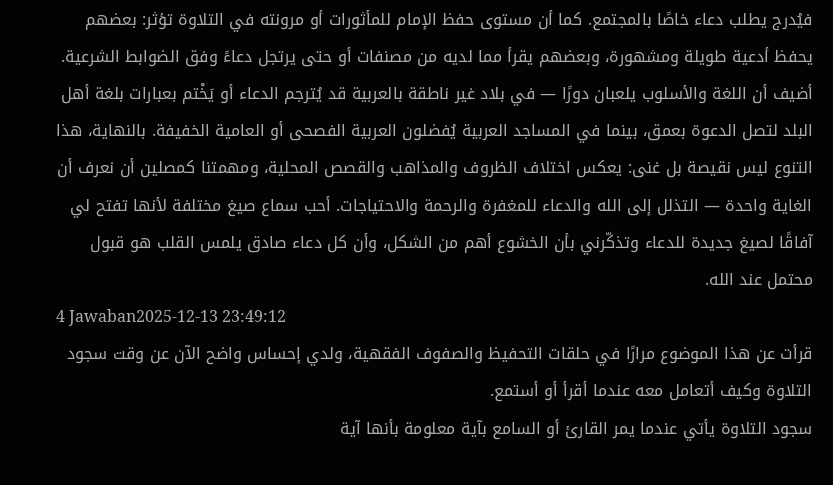فيُدرج يطلب دعاء خاصًا بالمجتمع. كما أن مستوى حفظ الإمام للمأثورات أو مرونته في التلاوة تؤثر: بعضهم يحفظ أدعية طويلة ومشهورة، وبعضهم يقرأ مما لديه من مصنفات أو حتى يرتجل دعاءً وفق الضوابط الشرعية.
أضيف أن اللغة والأسلوب يلعبان دورًا — في بلاد غير ناطقة بالعربية قد يُترجم الدعاء أو يَخْتم بعبارات بلغة أهل البلد لتصل الدعوة بعمق، بينما في المساجد العربية يُفضلون العربية الفصحى أو العامية الخفيفة. بالنهاية، هذا التنوع ليس نقيصة بل غنى: يعكس اختلاف الظروف والمذاهب والقصص المحلية، ومهمتنا كمصلين أن نعرف أن الغاية واحدة — التذلل إلى الله والدعاء للمغفرة والرحمة والاحتياجات. أحب سماع صيغ مختلفة لأنها تفتح لي آفاقًا لصيغ جديدة للدعاء وتذكّرني بأن الخشوع أهم من الشكل، وأن كل دعاء صادق يلمس القلب هو قبول محتمل عند الله.
4 Jawaban2025-12-13 23:49:12
قرأت عن هذا الموضوع مرارًا في حلقات التحفيظ والصفوف الفقهية، ولدي إحساس واضح الآن عن وقت سجود التلاوة وكيف أتعامل معه عندما أقرأ أو أستمع.
سجود التلاوة يأتي عندما يمر القارئ أو السامع بآية معلومة بأنها آية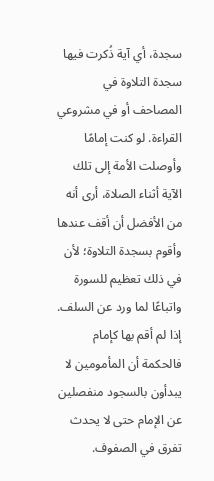سجدة، أي آية ذُكرت فيها سجدة التلاوة في المصاحف أو في مشروعي القراءة. لو كنت إمامًا وأوصلت الأمة إلى تلك الآية أثناء الصلاة، أرى أنه من الأفضل أن أقف عندها وأقوم بسجدة التلاوة؛ لأن في ذلك تعظيم للسورة واتباعًا لما ورد عن السلف. إذا لم أقم بها كإمام فالحكمة أن المأمومين لا يبدأون بالسجود منفصلين عن الإمام حتى لا يحدث تفرق في الصفوف.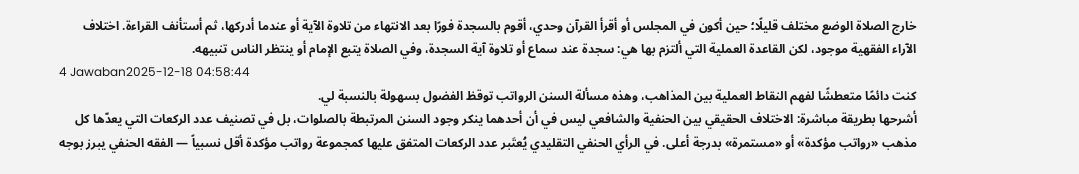خارج الصلاة الوضع مختلف قليلًا؛ حين أكون في المجلس أو أقرأ القرآن وحدي، أقوم بالسجدة فورًا بعد الانتهاء من تلاوة الآية أو عندما أدركها، ثم أستأنف القراءة. اختلاف الآراء الفقهية موجود، لكن القاعدة العملية التي ألتزم بها هي: سجدة عند سماع أو تلاوة آية السجدة، وفي الصلاة يتبع الإمام أو ينتظر الناس تنبيهه.
4 Jawaban2025-12-18 04:58:44
كنت دائمًا متعطشًا لفهم النقاط العملية بين المذاهب، وهذه مسألة السنن الرواتب توقظ الفضول بسهولة بالنسبة لي.
أشرحها بطريقة مباشرة: الاختلاف الحقيقي بين الحنفية والشافعي ليس في أن أحدهما ينكر وجود السنن المرتبطة بالصلوات، بل في تصنيف عدد الركعات التي يعدّها كل مذهب «رواتب مؤكدة» أو «مستمرة» بدرجة أعلى. في الرأي الحنفي التقليدي يُعتَبر عدد الركعات المتفق عليها كمجموعة رواتب مؤكدة أقل نسبياً — الفقه الحنفي يبرز بوجه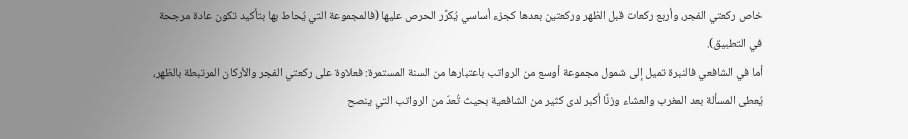خاص ركعتي الفجر، وأربع ركعات قبل الظهر وركعتين بعدها كجزء أساسي يُكرَّر الحرص عليها (فالمجموعة التي يُحاط بها بتأكيد تكون عادة مرجحة في التطبيق).
أما في الشافعي فالنبرة تميل إلى شمول مجموعة أوسع من الرواتب باعتبارها من السنة المستمرة: فعلاوة على ركعتي الفجر والأركان المرتبطة بالظهر، يُعطى المسألة بعد المغرب والعشاء وزنًا أكبر لدى كثير من الشافعية بحيث تُعدّ من الرواتب التي ينصح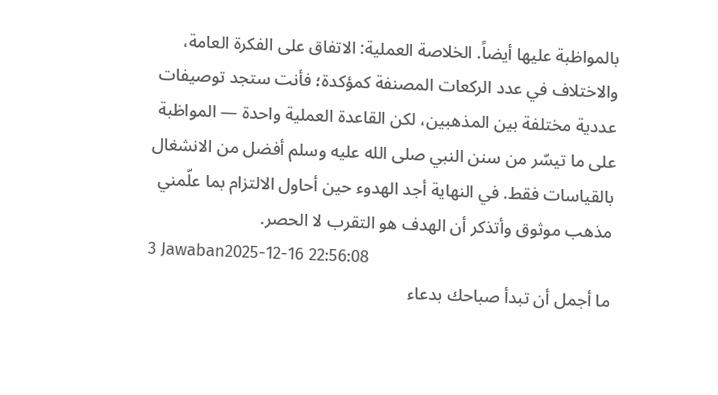بالمواظبة عليها أيضاً. الخلاصة العملية: الاتفاق على الفكرة العامة، والاختلاف في عدد الركعات المصنفة كمؤكدة؛ فأنت ستجد توصيفات عددية مختلفة بين المذهبين، لكن القاعدة العملية واحدة — المواظبة على ما تيسّر من سنن النبي صلى الله عليه وسلم أفضل من الانشغال بالقياسات فقط. في النهاية أجد الهدوء حين أحاول الالتزام بما علّمني مذهب موثوق وأتذكر أن الهدف هو التقرب لا الحصر.
3 Jawaban2025-12-16 22:56:08
ما أجمل أن تبدأ صباحك بدعاء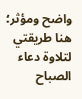واضح ومؤثر؛ هنا طريقتي لتلاوة دعاء الصباح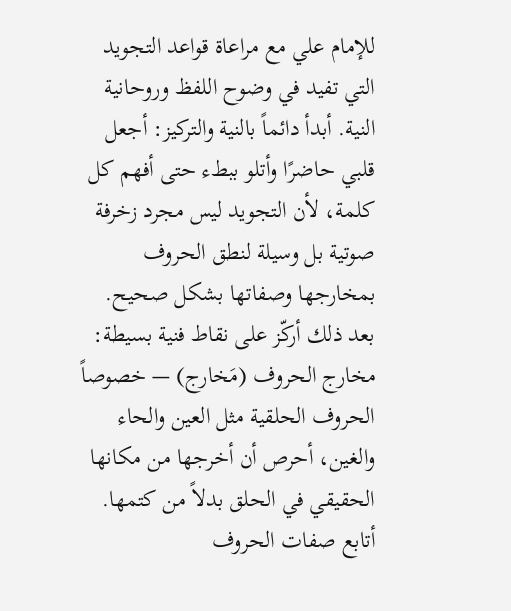للإمام علي مع مراعاة قواعد التجويد التي تفيد في وضوح اللفظ وروحانية النية. أبدأ دائماً بالنية والتركيز: أجعل قلبي حاضرًا وأتلو ببطء حتى أفهم كل كلمة، لأن التجويد ليس مجرد زخرفة صوتية بل وسيلة لنطق الحروف بمخارجها وصفاتها بشكل صحيح.
بعد ذلك أركّز على نقاط فنية بسيطة: مخارج الحروف (مَخارج) — خصوصاً الحروف الحلقية مثل العين والحاء والغين، أحرص أن أخرجها من مكانها الحقيقي في الحلق بدلاً من كتمها. أتابع صفات الحروف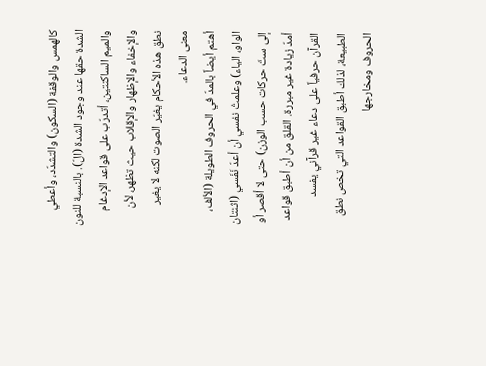كالهمس والوقفة (السكون) والتشدّد، وأعطي الشدة حقها عند وجود الشدة (الّ). بالنسبة للنون والميم الساكنتين، أتدرّب على قواعد الإدغام والإخفاء والإظهار والإقلاب حيث تظهر، لأن نطق هذه الأحكام يغيّر الصوت لكنه لا يغير معنى الدعاء.
أهتم أيضاً بالمدّ في الحروف الطويلة (الألف، الواو، الياء) وعلمتُ نفسي أن أعدّ نَفَسي (اثنتان إلى ستّ حركات حسب الوزن) حتى لا أقصر أو أمدّ زيادة غير مبررة. القلق من أن أطبق قواعد القرآن حرفياً على دعاء غير قرآني يفسد الطبيعة، لذلك أطبق القواعد التي تخص نطق الحروف ومخارجها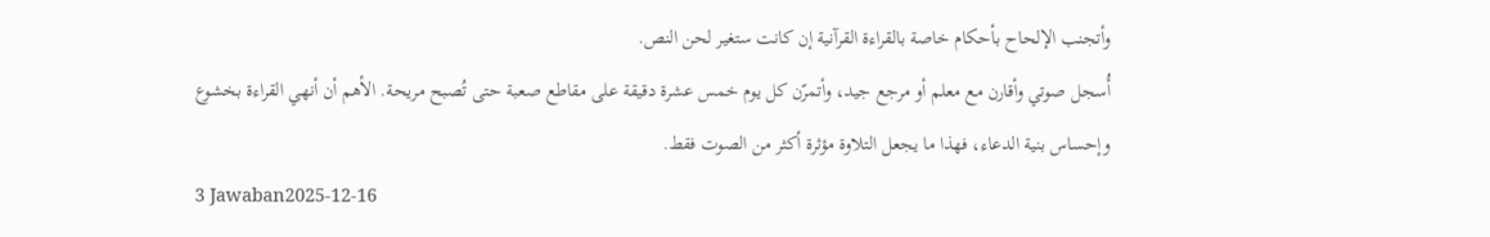وأتجنب الإلحاح بأحكام خاصة بالقراءة القرآنية إن كانت ستغير لحن النص.
أُسجل صوتي وأقارن مع معلم أو مرجع جيد، وأتمرّن كل يوم خمس عشرة دقيقة على مقاطع صعبة حتى تُصبح مريحة. الأهم أن أنهي القراءة بخشوع وإحساس بنية الدعاء، فهذا ما يجعل التلاوة مؤثرة أكثر من الصوت فقط.
3 Jawaban2025-12-16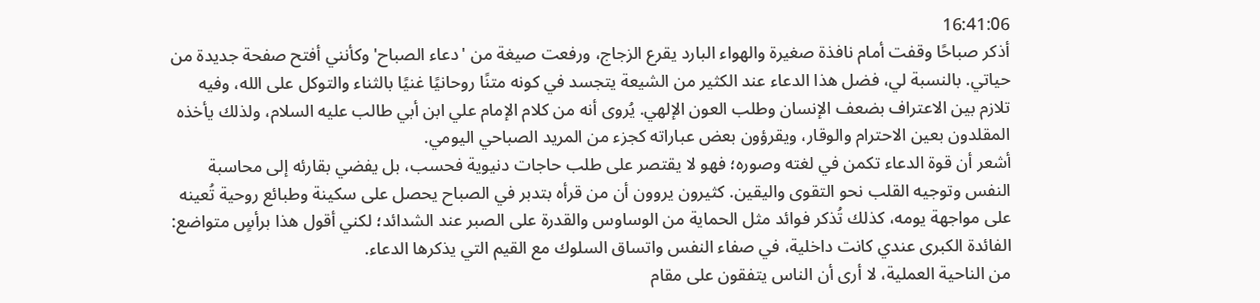16:41:06
أذكر صباحًا وقفت أمام نافذة صغيرة والهواء البارد يقرع الزجاج، ورفعت صيغة من 'دعاء الصباح' وكأنني أفتح صفحة جديدة من حياتي. بالنسبة لي، فضل هذا الدعاء عند الكثير من الشيعة يتجسد في كونه متنًا روحانيًا غنيًا بالثناء والتوكل على الله، وفيه تلازم بين الاعتراف بضعف الإنسان وطلب العون الإلهي. يُروى أنه من كلام الإمام علي ابن أبي طالب عليه السلام، ولذلك يأخذه المقلدون بعين الاحترام والوقار، ويقرؤون بعض عباراته كجزء من المريد الصباحي اليومي.
أشعر أن قوة الدعاء تكمن في لغته وصوره؛ فهو لا يقتصر على طلب حاجات دنيوية فحسب، بل يفضي بقارئه إلى محاسبة النفس وتوجيه القلب نحو التقوى واليقين. كثيرون يروون أن من قرأه بتدبر في الصباح يحصل على سكينة وطبائع روحية تُعينه على مواجهة يومه، كذلك تُذكر فوائد مثل الحماية من الوساوس والقدرة على الصبر عند الشدائد؛ لكني أقول هذا برأسٍ متواضع: الفائدة الكبرى عندي كانت داخلية، في صفاء النفس واتساق السلوك مع القيم التي يذكرها الدعاء.
من الناحية العملية، لا أرى أن الناس يتفقون على مقام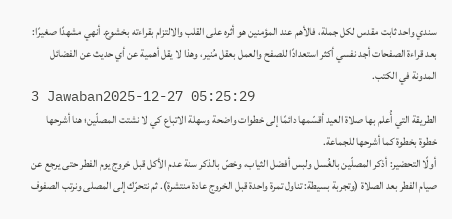سندي واحد ثابت مقدس لكل جملة، فالأهم عند المؤمنين هو أثره على القلب والالتزام بقراءته بخشوع. أنهي مشهدًا صغيرًا: بعد قراءة الصفحات أجد نفسي أكثر استعدادًا للصفح والعمل بعقل مُنير، وهذا لا يقل أهمية عن أي حديث عن الفضائل المدونة في الكتب.
3 Jawaban2025-12-27 05:25:29
الطريقة التي أُعلم بها صلاة العيد أقسّمها دائمًا إلى خطوات واضحة وسهلة الاتباع كي لا نشتت المصلّين؛ هنا أشرحها خطوة بخطوة كما أشرحها للجماعة.
أولًا التحضير: أذكر المصلّين بالغُسل ولبس أفضل الثياب، وخصّ بالذكر سنة عدم الأكل قبل خروج يوم الفطر حتى يرجع عن صيام الفطر بعد الصلاة (وتجربة بسيطة: تناول تمرة واحدة قبل الخروج عادة منتشرة). ثم نتحرّك إلى المصلى ونرتب الصفوف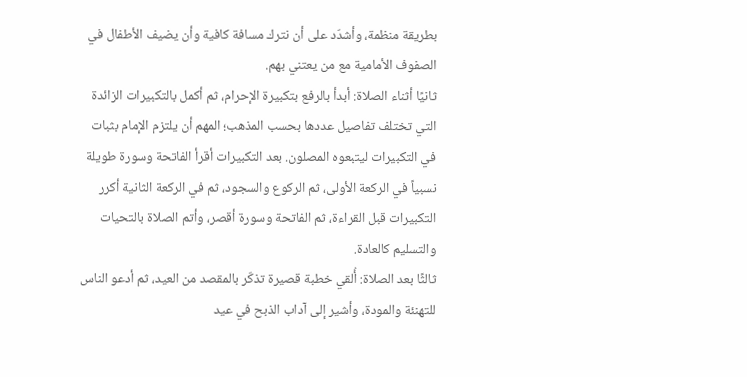بطريقة منظمة، وأشدّد على أن نترك مسافة كافية وأن يضيف الأطفال في الصفوف الأمامية مع من يعتني بهم.
ثانيًا أثناء الصلاة: أبدأ بالرفع بتكبيرة الإحرام، ثم أكمل بالتكبيرات الزائدة التي تختلف تفاصيل عددها بحسب المذهب؛ المهم أن يلتزم الإمام بثبات في التكبيرات ليتبعوه المصلون. بعد التكبيرات أقرأ الفاتحة وسورة طويلة نسبياً في الركعة الأولى، ثم الركوع والسجود، ثم في الركعة الثانية أكرر التكبيرات قبل القراءة، ثم الفاتحة وسورة أقصر، وأتم الصلاة بالتحيات والتسليم كالعادة.
ثالثًا بعد الصلاة: أُلقي خطبة قصيرة تذكّر بالمقصد من العيد، ثم أدعو الناس للتهنئة والمودة، وأشير إلى آداب الذبح في عيد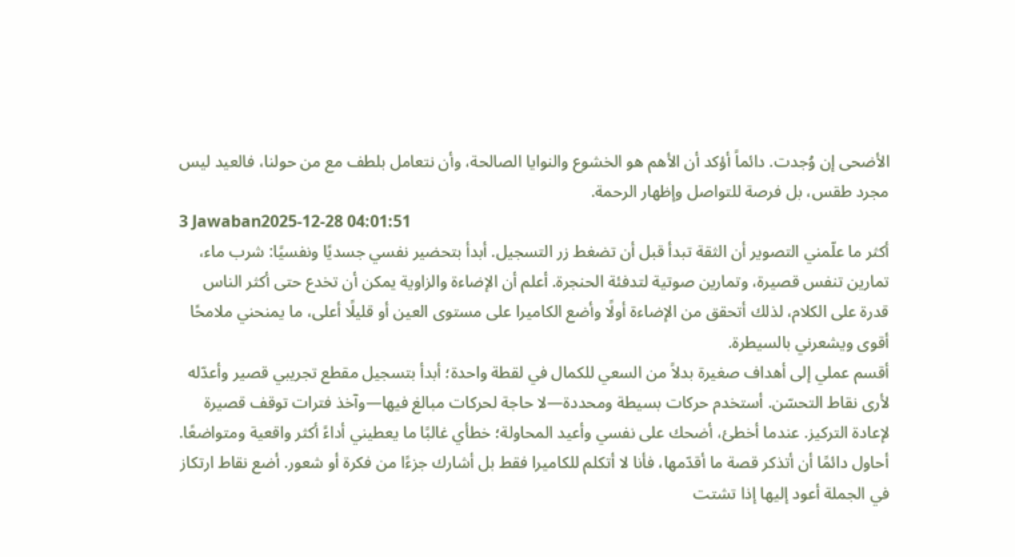الأضحى إن وُجدت. دائماً أؤكد أن الأهم هو الخشوع والنوايا الصالحة، وأن نتعامل بلطف مع من حولنا، فالعيد ليس مجرد طقس، بل فرصة للتواصل وإظهار الرحمة.
3 Jawaban2025-12-28 04:01:51
أكثر ما علّمني التصوير أن الثقة تبدأ قبل أن تضغط زر التسجيل. أبدأ بتحضير نفسي جسديًا ونفسيًا: شرب ماء، تمارين تنفس قصيرة، وتمارين صوتية لتدفئة الحنجرة. أعلم أن الإضاءة والزاوية يمكن أن تخدع حتى أكثر الناس قدرة على الكلام، لذلك أتحقق من الإضاءة أولًا وأضع الكاميرا على مستوى العين أو قليلًا أعلى، ما يمنحني ملامحًا أقوى ويشعرني بالسيطرة.
أقسم عملي إلى أهداف صغيرة بدلاً من السعي للكمال في لقطة واحدة؛ أبدأ بتسجيل مقطع تجريبي قصير وأعدّله لأرى نقاط التحسّن. أستخدم حركات بسيطة ومحددة—لا حاجة لحركات مبالغ فيها—وآخذ فترات توقف قصيرة لإعادة التركيز. عندما أخطئ، أضحك على نفسي وأعيد المحاولة؛ خطأي غالبًا ما يعطيني أداءً أكثر واقعية ومتواضعًا.
أحاول دائمًا أن أتذكر قصة ما أقدّمها، فأنا لا أتكلم للكاميرا فقط بل أشارك جزءًا من فكرة أو شعور. أضع نقاط ارتكاز في الجملة أعود إليها إذا تشتت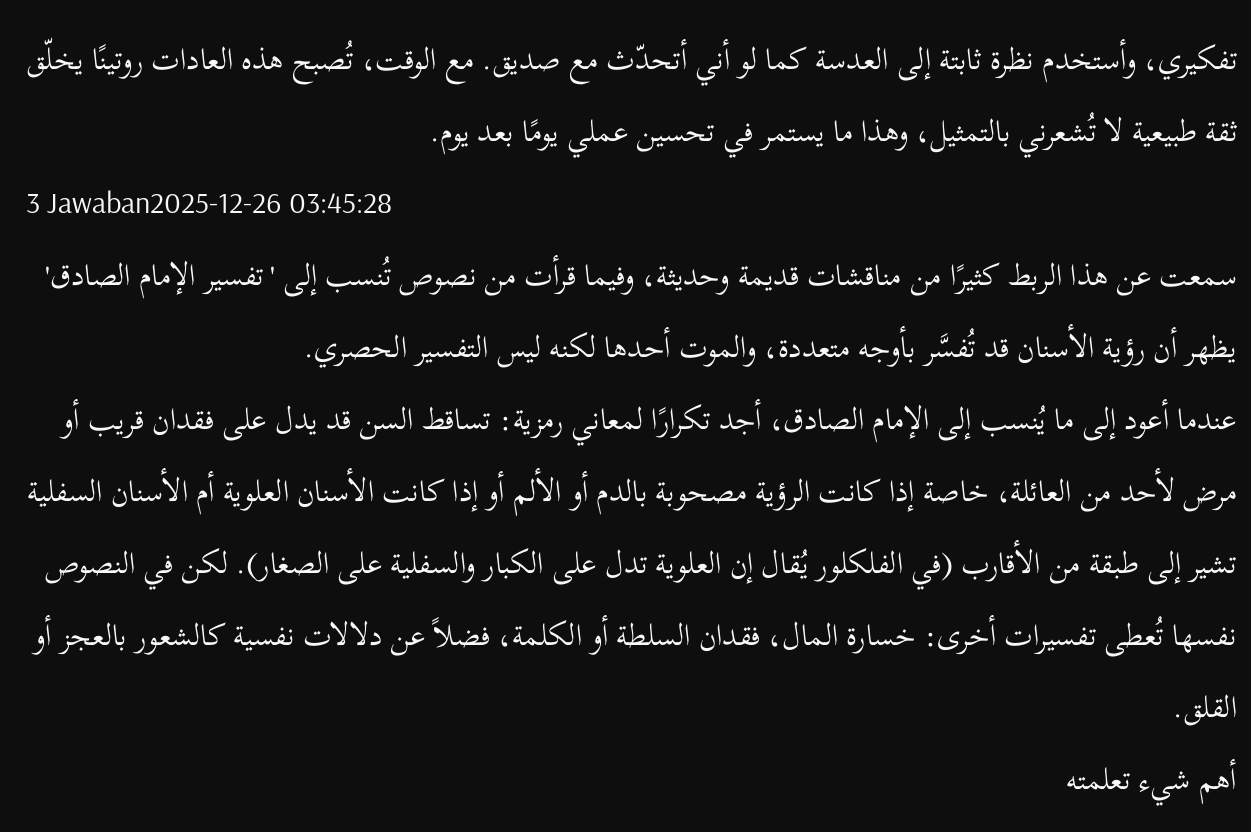تفكيري، وأستخدم نظرة ثابتة إلى العدسة كما لو أني أتحدّث مع صديق. مع الوقت، تُصبح هذه العادات روتينًا يخلّق ثقة طبيعية لا تُشعرني بالتمثيل، وهذا ما يستمر في تحسين عملي يومًا بعد يوم.
3 Jawaban2025-12-26 03:45:28
سمعت عن هذا الربط كثيرًا من مناقشات قديمة وحديثة، وفيما قرأت من نصوص تُنسب إلى 'تفسير الإمام الصادق' يظهر أن رؤية الأسنان قد تُفسَّر بأوجه متعددة، والموت أحدها لكنه ليس التفسير الحصري.
عندما أعود إلى ما يُنسب إلى الإمام الصادق، أجد تكرارًا لمعاني رمزية: تساقط السن قد يدل على فقدان قريب أو مرض لأحد من العائلة، خاصة إذا كانت الرؤية مصحوبة بالدم أو الألم أو إذا كانت الأسنان العلوية أم الأسنان السفلية تشير إلى طبقة من الأقارب (في الفلكلور يُقال إن العلوية تدل على الكبار والسفلية على الصغار). لكن في النصوص نفسها تُعطى تفسيرات أخرى: خسارة المال، فقدان السلطة أو الكلمة، فضلاً عن دلالات نفسية كالشعور بالعجز أو القلق.
أهم شيء تعلمته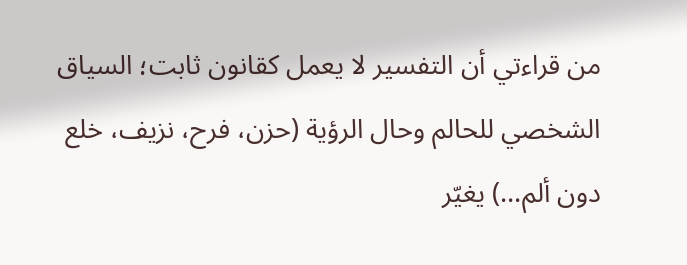من قراءتي أن التفسير لا يعمل كقانون ثابت؛ السياق الشخصي للحالم وحال الرؤية (حزن، فرح، نزيف، خلع دون ألم...) يغيّر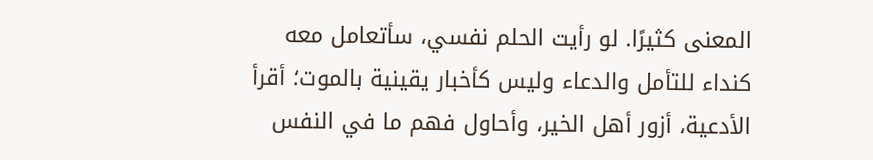المعنى كثيرًا. لو رأيت الحلم نفسي، سأتعامل معه كنداء للتأمل والدعاء وليس كأخبار يقينية بالموت؛ أقرأ الأدعية، أزور أهل الخير، وأحاول فهم ما في النفس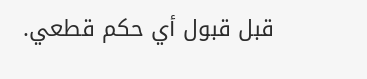قبل قبول أي حكم قطعي.